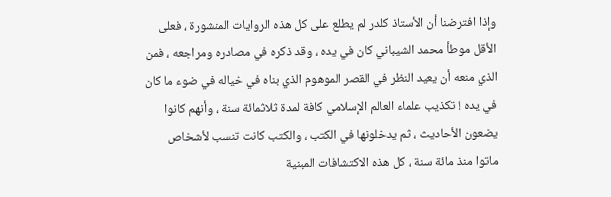وإذا افترضنا أن الأستاذ كلدر لم يطلع على كل هذه الروايات المنشورة ، فعلى الأقل موطأ محمد الشيباني كان في يده ، وقد ذكره في مصادره ومراجعه ، فمن الذي منعه أن يعيد النظر في القصر الموهوم الذي بناه في خياله في ضوء ما كان في يده ! تكذيب علماء العالم الإسلامي كافة لمدة ثلاثمائة سنة ، وأنهم كانوا يضعون الأحاديث ، ثم يدخلونها في الكتب ، والكتب كانت تنسب لأشخاص ماتوا منذ مائة سنة ، كل هذه الاكتشافات المبنية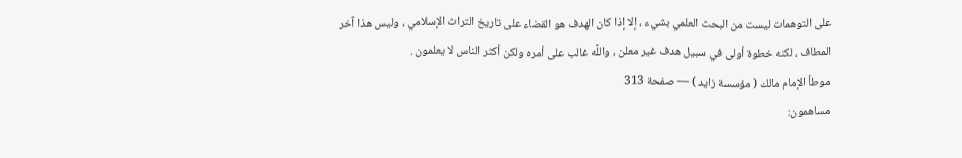على التوهمات ليست من البحث العلمي بشيء ، إلا إذا كان الهدف هو القضاء على تاريخ التراث الإسلامي ، وليس هذا آخر المطاف ، لكنه خطوة أولى في سبيل هدف غير معلن ، واللَّه غالب على أمره ولكن أكثر الناس لا يعلمون .
موطأ الإمام مالك ( مؤسسة زايد ) — صفحة 313
مساهمون: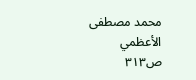محمد مصطفى الأعظمي
ص٣١٣